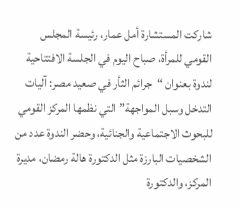شاركت المستشارة أمل عمار، رئيسة المجلس القومي للمرأة، صباح اليوم في الجلسة الافتتاحية لندوة بعنوان “جرائم الثأر في صعيد مصر: آليات التدخل وسبل المواجهة” التي نظمها المركز القومي للبحوث الاجتماعية والجنائية، وحضر الندوة عدد من الشخصيات البارزة مثل الدكتورة هالة رمضان، مديرة المركز، والدكتورة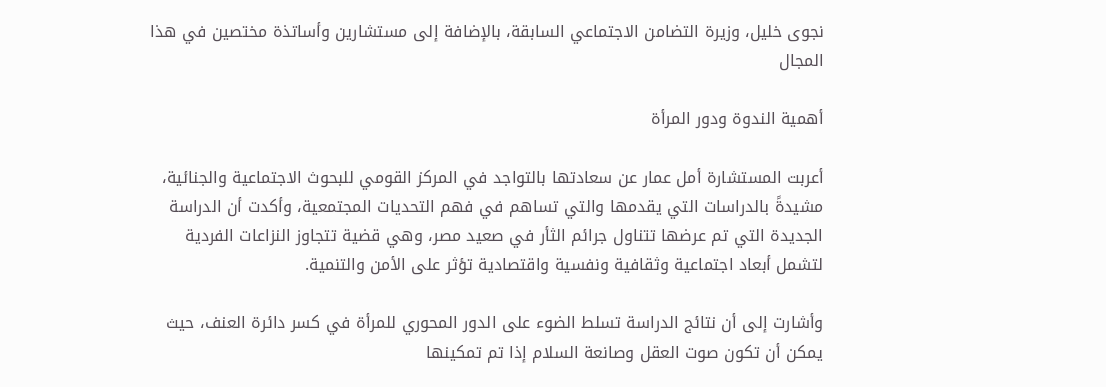نجوى خليل، وزيرة التضامن الاجتماعي السابقة، بالإضافة إلى مستشارين وأساتذة مختصين في هذا المجال

أهمية الندوة ودور المرأة

أعربت المستشارة أمل عمار عن سعادتها بالتواجد في المركز القومي للبحوث الاجتماعية والجنائية، مشيدةً بالدراسات التي يقدمها والتي تساهم في فهم التحديات المجتمعية، وأكدت أن الدراسة الجديدة التي تم عرضها تتناول جرائم الثأر في صعيد مصر، وهي قضية تتجاوز النزاعات الفردية لتشمل أبعاد اجتماعية وثقافية ونفسية واقتصادية تؤثر على الأمن والتنمية.

وأشارت إلى أن نتائج الدراسة تسلط الضوء على الدور المحوري للمرأة في كسر دائرة العنف، حيث يمكن أن تكون صوت العقل وصانعة السلام إذا تم تمكينها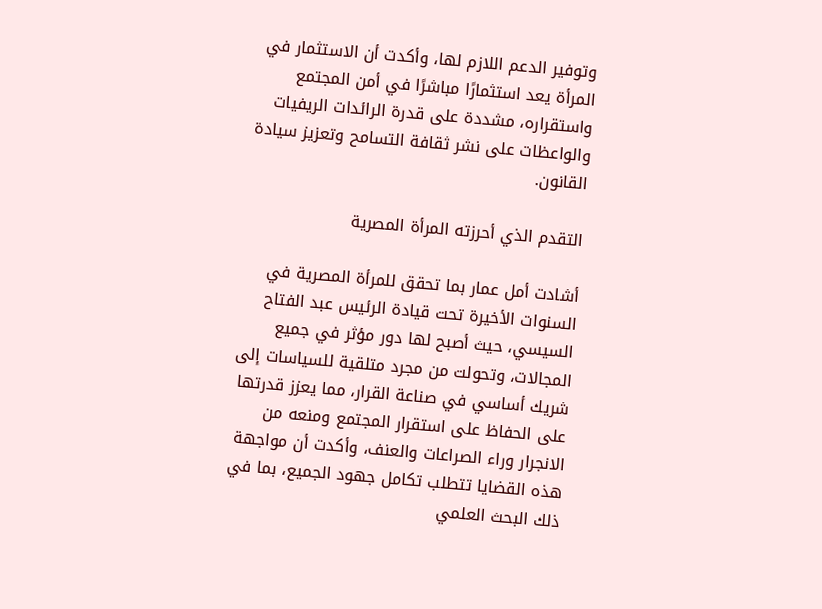وتوفير الدعم اللازم لها، وأكدت أن الاستثمار في المرأة يعد استثمارًا مباشرًا في أمن المجتمع واستقراره، مشددة على قدرة الرائدات الريفيات والواعظات على نشر ثقافة التسامح وتعزيز سيادة القانون.

التقدم الذي أحرزته المرأة المصرية

أشادت أمل عمار بما تحقق للمرأة المصرية في السنوات الأخيرة تحت قيادة الرئيس عبد الفتاح السيسي، حيث أصبح لها دور مؤثر في جميع المجالات، وتحولت من مجرد متلقية للسياسات إلى شريك أساسي في صناعة القرار، مما يعزز قدرتها على الحفاظ على استقرار المجتمع ومنعه من الانجرار وراء الصراعات والعنف، وأكدت أن مواجهة هذه القضايا تتطلب تكامل جهود الجميع، بما في ذلك البحث العلمي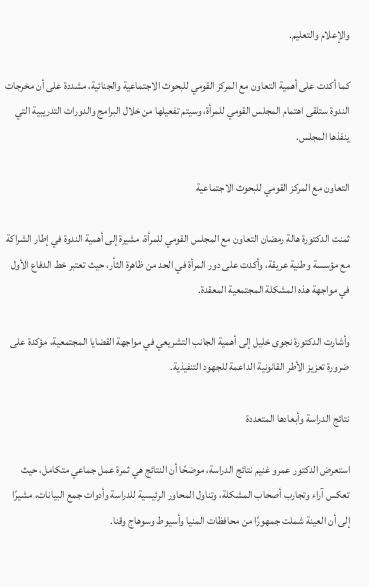والإعلام والتعليم.

كما أكدت على أهمية التعاون مع المركز القومي للبحوث الاجتماعية والجنائية، مشددة على أن مخرجات الندوة ستلقى اهتمام المجلس القومي للمرأة، وسيتم تفعيلها من خلال البرامج والدورات التدريبية التي ينفذها المجلس.

التعاون مع المركز القومي للبحوث الاجتماعية

ثمنت الدكتورة هالة رمضان التعاون مع المجلس القومي للمرأة، مشيرة إلى أهمية الندوة في إطار الشراكة مع مؤسسة وطنية عريقة، وأكدت على دور المرأة في الحد من ظاهرة الثأر، حيث تعتبر خط الدفاع الأول في مواجهة هذه المشكلة المجتمعية المعقدة.

وأشارت الدكتورة نجوى خليل إلى أهمية الجانب التشريعي في مواجهة القضايا المجتمعية، مؤكدة على ضرورة تعزيز الأطر القانونية الداعمة للجهود التنفيذية.

نتائج الدراسة وأبعادها المتعددة

استعرض الدكتور عمرو غنيم نتائج الدراسة، موضحًا أن النتائج هي ثمرة عمل جماعي متكامل، حيث تعكس آراء وتجارب أصحاب المشكلة، وتناول المحاور الرئيسية للدراسة وأدوات جمع البيانات، مشيرًا إلى أن العينة شملت جمهورًا من محافظات المنيا وأسيوط وسوهاج وقنا.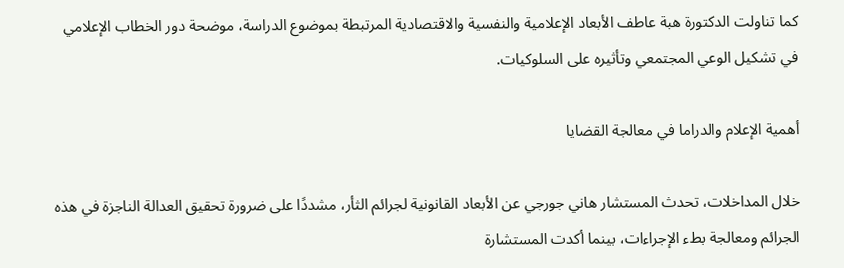كما تناولت الدكتورة هبة عاطف الأبعاد الإعلامية والنفسية والاقتصادية المرتبطة بموضوع الدراسة، موضحة دور الخطاب الإعلامي في تشكيل الوعي المجتمعي وتأثيره على السلوكيات.

أهمية الإعلام والدراما في معالجة القضايا

خلال المداخلات، تحدث المستشار هاني جورجي عن الأبعاد القانونية لجرائم الثأر، مشددًا على ضرورة تحقيق العدالة الناجزة في هذه الجرائم ومعالجة بطء الإجراءات، بينما أكدت المستشارة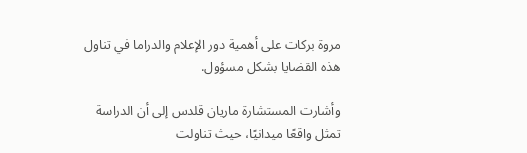مروة بركات على أهمية دور الإعلام والدراما في تناول هذه القضايا بشكل مسؤول.

وأشارت المستشارة ماريان قلدس إلى أن الدراسة تمثل واقعًا ميدانيًا، حيث تناولت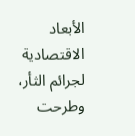الأبعاد الاقتصادية لجرائم الثأر، وطرحت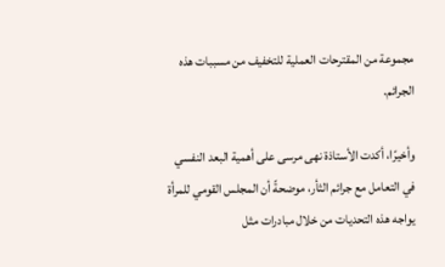مجموعة من المقترحات العملية للتخفيف من مسببات هذه الجرائم.

وأخيرًا، أكدت الأستاذة نهى مرسى على أهمية البعد النفسي في التعامل مع جرائم الثأر، موضحةً أن المجلس القومي للمرأة يواجه هذه التحديات من خلال مبادرات مثل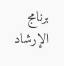برنامج الإرشاد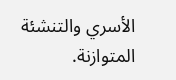الأسري والتنشئة المتوازنة.